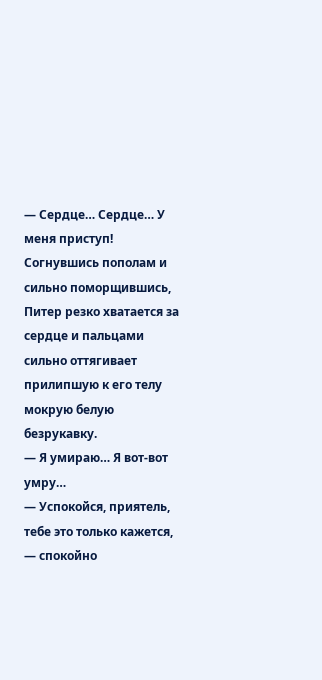— Сердце… Сердце… У меня приступ!
Согнувшись пополам и сильно поморщившись, Питер резко хватается за сердце и пальцами сильно оттягивает прилипшую к его телу мокрую белую безрукавку.
— Я умираю… Я вот-вот умру…
— Успокойся, приятель, тебе это только кажется, — спокойно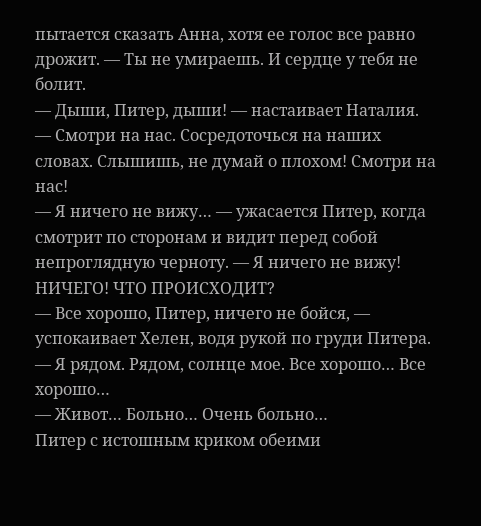пытается сказать Анна, хотя ее голос все равно дрожит. — Ты не умираешь. И сердце у тебя не болит.
— Дыши, Питер, дыши! — настаивает Наталия. — Смотри на нас. Сосредоточься на наших словах. Слышишь, не думай о плохом! Смотри на нас!
— Я ничего не вижу… — ужасается Питер, когда смотрит по сторонам и видит перед собой непроглядную черноту. — Я ничего не вижу! НИЧЕГО! ЧТО ПРОИСХОДИТ?
— Все хорошо, Питер, ничего не бойся, — успокаивает Хелен, водя рукой по груди Питера. — Я рядом. Рядом, солнце мое. Все хорошо… Все хорошо…
— Живот… Больно… Очень больно…
Питер с истошным криком обеими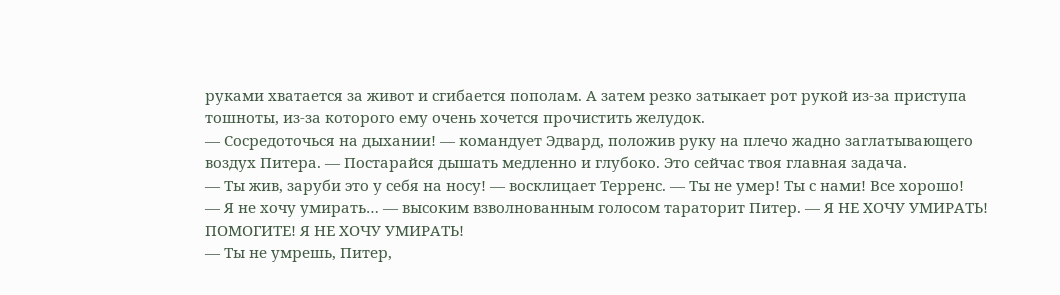руками хватается за живот и сгибается пополам. А затем резко затыкает рот рукой из-за приступа тошноты, из-за которого ему очень хочется прочистить желудок.
— Сосредоточься на дыхании! — командует Эдвард, положив руку на плечо жадно заглатывающего воздух Питера. — Постарайся дышать медленно и глубоко. Это сейчас твоя главная задача.
— Ты жив, заруби это у себя на носу! — восклицает Терренс. — Ты не умер! Ты с нами! Все хорошо!
— Я не хочу умирать… — высоким взволнованным голосом тараторит Питер. — Я НЕ ХОЧУ УМИРАТЬ! ПОМОГИТЕ! Я НЕ ХОЧУ УМИРАТЬ!
— Ты не умрешь, Питер,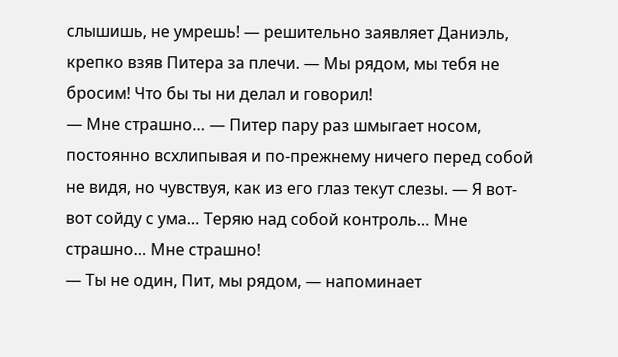слышишь, не умрешь! — решительно заявляет Даниэль, крепко взяв Питера за плечи. — Мы рядом, мы тебя не бросим! Что бы ты ни делал и говорил!
— Мне страшно… — Питер пару раз шмыгает носом, постоянно всхлипывая и по-прежнему ничего перед собой не видя, но чувствуя, как из его глаз текут слезы. — Я вот-вот сойду с ума… Теряю над собой контроль… Мне страшно… Мне страшно!
— Ты не один, Пит, мы рядом, — напоминает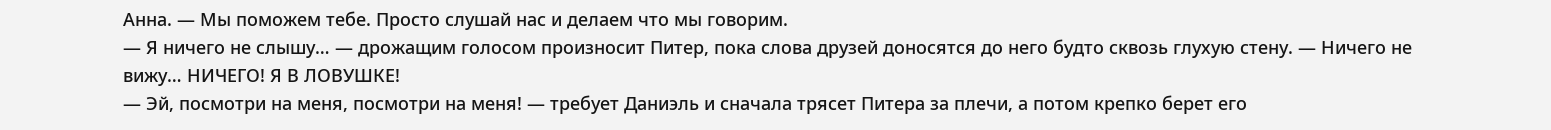Анна. — Мы поможем тебе. Просто слушай нас и делаем что мы говорим.
— Я ничего не слышу… — дрожащим голосом произносит Питер, пока слова друзей доносятся до него будто сквозь глухую стену. — Ничего не вижу… НИЧЕГО! Я В ЛОВУШКЕ!
— Эй, посмотри на меня, посмотри на меня! — требует Даниэль и сначала трясет Питера за плечи, а потом крепко берет его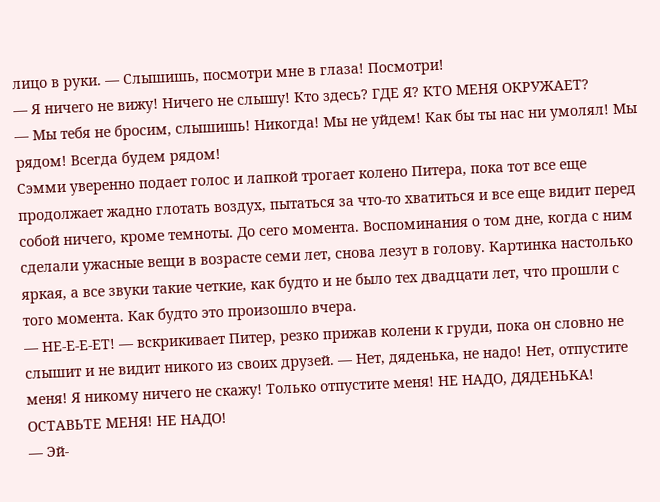лицо в руки. — Слышишь, посмотри мне в глаза! Посмотри!
— Я ничего не вижу! Ничего не слышу! Кто здесь? ГДЕ Я? КТО МЕНЯ ОКРУЖАЕТ?
— Мы тебя не бросим, слышишь! Никогда! Мы не уйдем! Как бы ты нас ни умолял! Мы рядом! Всегда будем рядом!
Сэмми уверенно подает голос и лапкой трогает колено Питера, пока тот все еще продолжает жадно глотать воздух, пытаться за что-то хватиться и все еще видит перед собой ничего, кроме темноты. До сего момента. Воспоминания о том дне, когда с ним сделали ужасные вещи в возрасте семи лет, снова лезут в голову. Картинка настолько яркая, а все звуки такие четкие, как будто и не было тех двадцати лет, что прошли с того момента. Как будто это произошло вчера.
— НЕ-Е-Е-ЕТ! — вскрикивает Питер, резко прижав колени к груди, пока он словно не слышит и не видит никого из своих друзей. — Нет, дяденька, не надо! Нет, отпустите меня! Я никому ничего не скажу! Только отпустите меня! НЕ НАДО, ДЯДЕНЬКА! ОСТАВЬТЕ МЕНЯ! НЕ НАДО!
— Эй-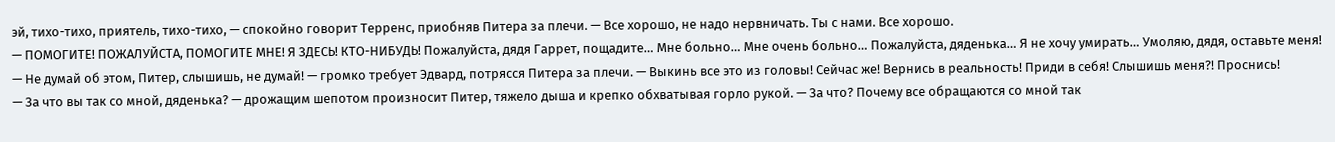эй, тихо-тихо, приятель, тихо-тихо, — спокойно говорит Терренс, приобняв Питера за плечи. — Все хорошо, не надо нервничать. Ты с нами. Все хорошо.
— ПОМОГИТЕ! ПОЖАЛУЙСТА, ПОМОГИТЕ МНЕ! Я ЗДЕСЬ! КТО-НИБУДЬ! Пожалуйста, дядя Гаррет, пощадите… Мне больно… Мне очень больно… Пожалуйста, дяденька… Я не хочу умирать… Умоляю, дядя, оставьте меня!
— Не думай об этом, Питер, слышишь, не думай! — громко требует Эдвард, потрясся Питера за плечи. — Выкинь все это из головы! Сейчас же! Вернись в реальность! Приди в себя! Слышишь меня?! Проснись!
— За что вы так со мной, дяденька? — дрожащим шепотом произносит Питер, тяжело дыша и крепко обхватывая горло рукой. — За что? Почему все обращаются со мной так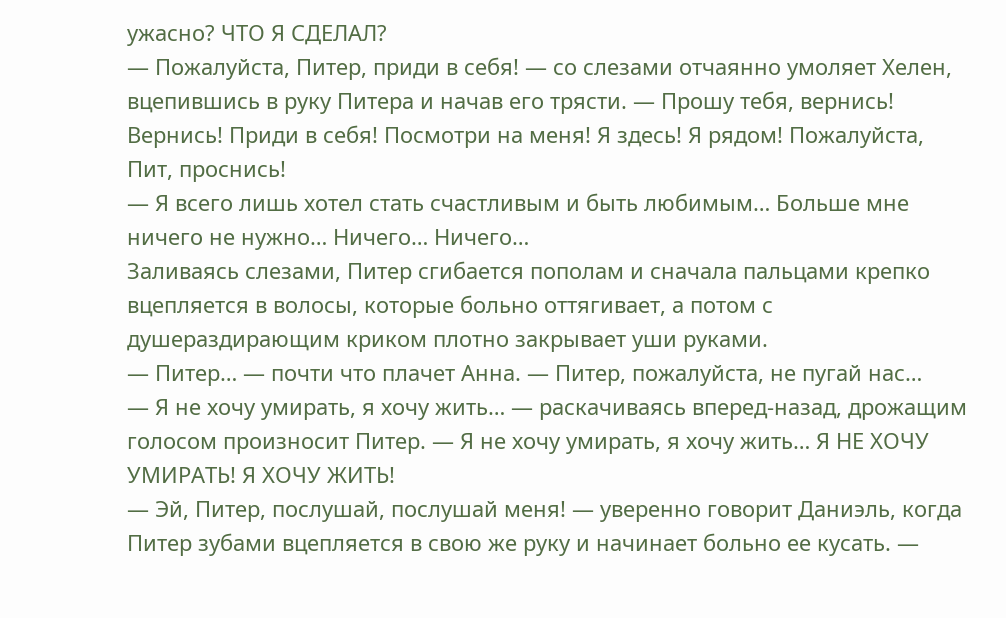ужасно? ЧТО Я СДЕЛАЛ?
— Пожалуйста, Питер, приди в себя! — со слезами отчаянно умоляет Хелен, вцепившись в руку Питера и начав его трясти. — Прошу тебя, вернись! Вернись! Приди в себя! Посмотри на меня! Я здесь! Я рядом! Пожалуйста, Пит, проснись!
— Я всего лишь хотел стать счастливым и быть любимым… Больше мне ничего не нужно… Ничего… Ничего…
Заливаясь слезами, Питер сгибается пополам и сначала пальцами крепко вцепляется в волосы, которые больно оттягивает, а потом с душераздирающим криком плотно закрывает уши руками.
— Питер… — почти что плачет Анна. — Питер, пожалуйста, не пугай нас…
— Я не хочу умирать, я хочу жить… — раскачиваясь вперед-назад, дрожащим голосом произносит Питер. — Я не хочу умирать, я хочу жить… Я НЕ ХОЧУ УМИРАТЬ! Я ХОЧУ ЖИТЬ!
— Эй, Питер, послушай, послушай меня! — уверенно говорит Даниэль, когда Питер зубами вцепляется в свою же руку и начинает больно ее кусать. —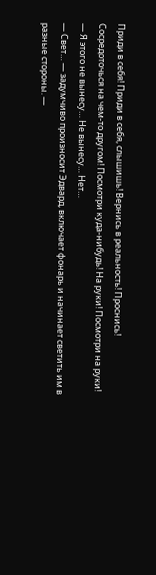Приди в себя! Приди в себя, слышишь! Вернись в реальность! Проснись! Сосредоточься на чем-то другом! Посмотри куда-нибудь! На руки! Посмотри на руки!
— Я этого не вынесу… Не вынесу… Нет…
— Свет… — задумчиво произносит Эдвард, включает фонарь и начинает светить им в разные стороны. —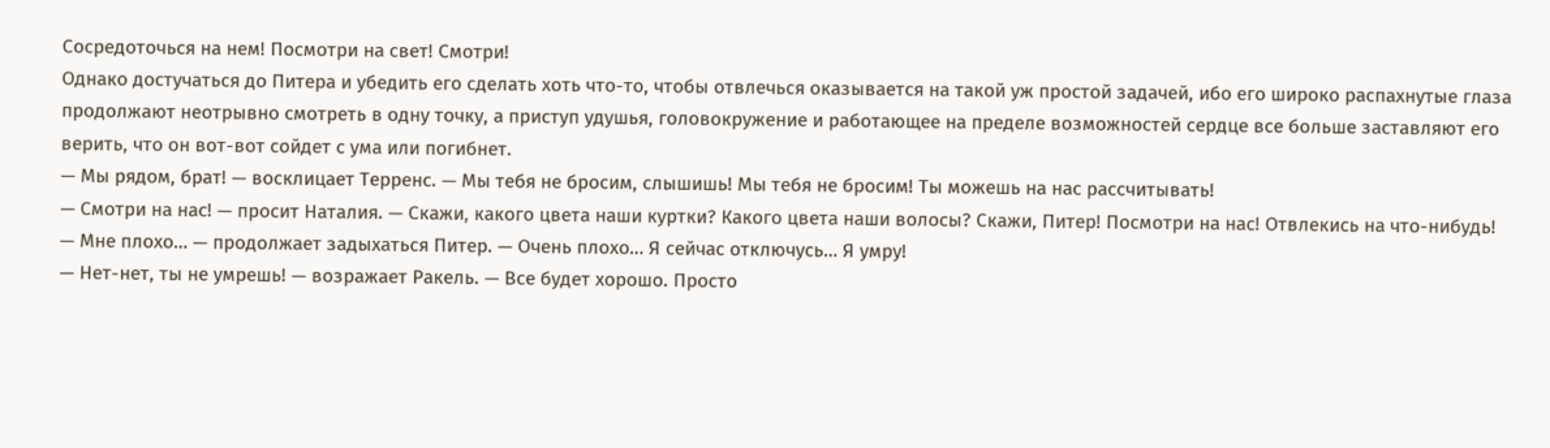Сосредоточься на нем! Посмотри на свет! Смотри!
Однако достучаться до Питера и убедить его сделать хоть что-то, чтобы отвлечься оказывается на такой уж простой задачей, ибо его широко распахнутые глаза продолжают неотрывно смотреть в одну точку, а приступ удушья, головокружение и работающее на пределе возможностей сердце все больше заставляют его верить, что он вот-вот сойдет с ума или погибнет.
— Мы рядом, брат! — восклицает Терренс. — Мы тебя не бросим, слышишь! Мы тебя не бросим! Ты можешь на нас рассчитывать!
— Смотри на нас! — просит Наталия. — Скажи, какого цвета наши куртки? Какого цвета наши волосы? Скажи, Питер! Посмотри на нас! Отвлекись на что-нибудь!
— Мне плохо… — продолжает задыхаться Питер. — Очень плохо… Я сейчас отключусь… Я умру!
— Нет-нет, ты не умрешь! — возражает Ракель. — Все будет хорошо. Просто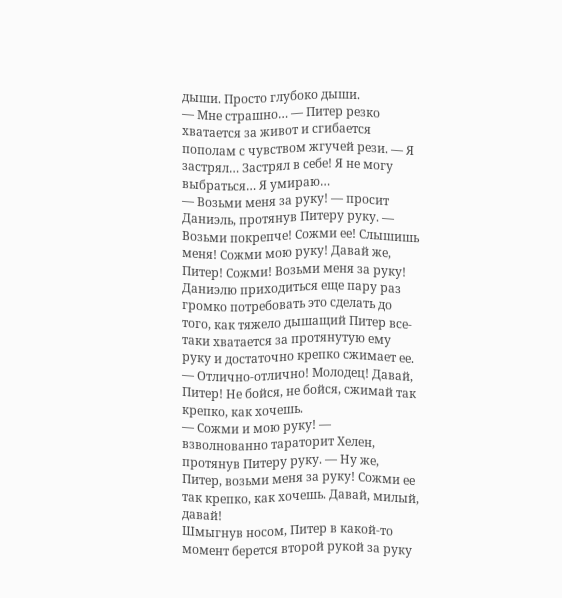дыши. Просто глубоко дыши.
— Мне страшно… — Питер резко хватается за живот и сгибается пополам с чувством жгучей рези. — Я застрял… Застрял в себе! Я не могу выбраться… Я умираю…
— Возьми меня за руку! — просит Даниэль, протянув Питеру руку. — Возьми покрепче! Сожми ее! Слышишь меня! Сожми мою руку! Давай же, Питер! Сожми! Возьми меня за руку!
Даниэлю приходиться еще пару раз громко потребовать это сделать до того, как тяжело дышащий Питер все-таки хватается за протянутую ему руку и достаточно крепко сжимает ее.
— Отлично-отлично! Молодец! Давай, Питер! Не бойся, не бойся, сжимай так крепко, как хочешь.
— Сожми и мою руку! — взволнованно тараторит Хелен, протянув Питеру руку. — Ну же, Питер, возьми меня за руку! Сожми ее так крепко, как хочешь. Давай, милый, давай!
Шмыгнув носом, Питер в какой-то момент берется второй рукой за руку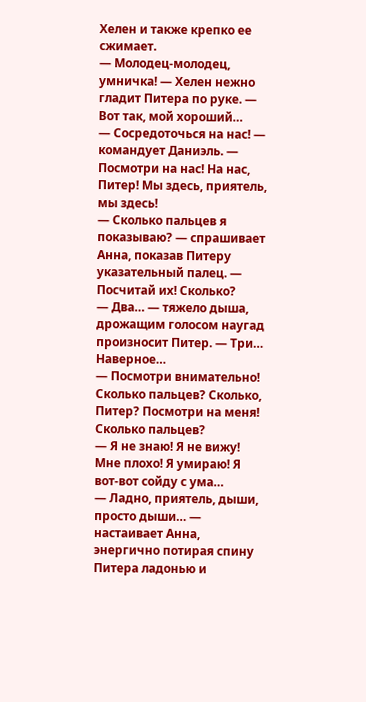Хелен и также крепко ее сжимает.
— Молодец-молодец, умничка! — Хелен нежно гладит Питера по руке. — Вот так, мой хороший…
— Сосредоточься на нас! — командует Даниэль. — Посмотри на нас! На нас, Питер! Мы здесь, приятель, мы здесь!
— Сколько пальцев я показываю? — спрашивает Анна, показав Питеру указательный палец. — Посчитай их! Сколько?
— Два… — тяжело дыша, дрожащим голосом наугад произносит Питер. — Три… Наверное…
— Посмотри внимательно! Сколько пальцев? Сколько, Питер? Посмотри на меня! Сколько пальцев?
— Я не знаю! Я не вижу! Мне плохо! Я умираю! Я вот-вот сойду с ума…
— Ладно, приятель, дыши, просто дыши… — настаивает Анна, энергично потирая спину Питера ладонью и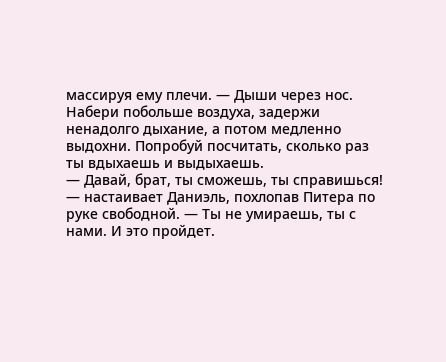массируя ему плечи. — Дыши через нос. Набери побольше воздуха, задержи ненадолго дыхание, а потом медленно выдохни. Попробуй посчитать, сколько раз ты вдыхаешь и выдыхаешь.
— Давай, брат, ты сможешь, ты справишься! — настаивает Даниэль, похлопав Питера по руке свободной. — Ты не умираешь, ты с нами. И это пройдет.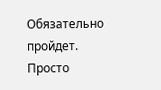Обязательно пройдет. Просто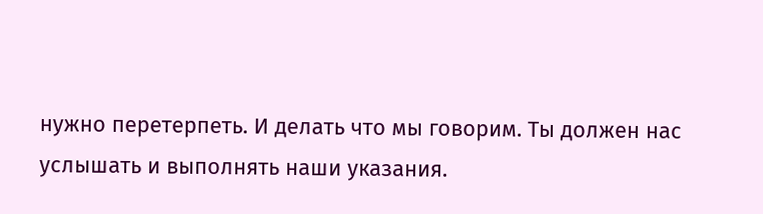нужно перетерпеть. И делать что мы говорим. Ты должен нас услышать и выполнять наши указания.